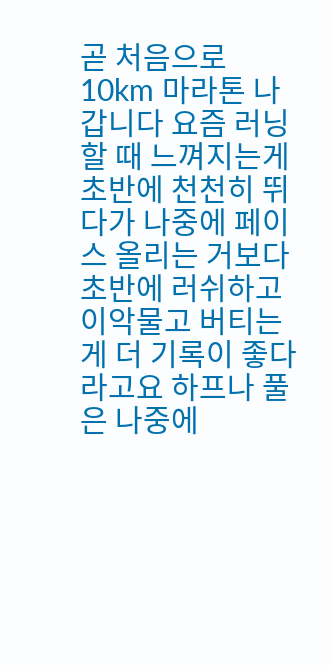곧 처음으로 10km 마라톤 나갑니다 요즘 러닝할 때 느껴지는게 초반에 천천히 뛰다가 나중에 페이스 올리는 거보다 초반에 러쉬하고 이악물고 버티는게 더 기록이 좋다라고요 하프나 풀은 나중에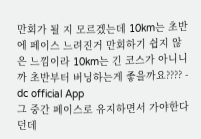만회가 될 지 모르겠는데 10km는 초반에 페이스 느려진거 만회하기 쉽지 않은 느낌이라 10km는 긴 코스가 아니니까 초반부터 버닝하는게 좋을까요???? - dc official App
그 중간 페이스로 유지하면서 가야한다던데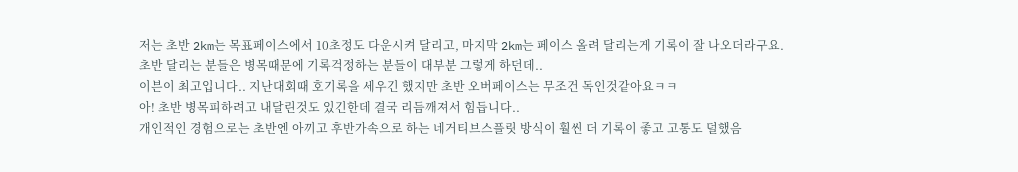저는 초반 2km는 목표페이스에서 10초정도 다운시켜 달리고, 마지막 2km는 페이스 올려 달리는게 기록이 잘 나오더라구요.
초반 달리는 분들은 병목때문에 기록걱정하는 분들이 대부분 그렇게 하던데..
이븐이 최고입니다.. 지난대회때 호기록을 세우긴 했지만 초반 오버페이스는 무조건 독인것같아요ㅋㅋ
아! 초반 병목피하려고 내달린것도 있긴한데 결국 리듬깨져서 힘듭니다..
개인적인 경험으로는 초반엔 아끼고 후반가속으로 하는 네거티브스플릿 방식이 훨씬 더 기록이 좋고 고통도 덜했음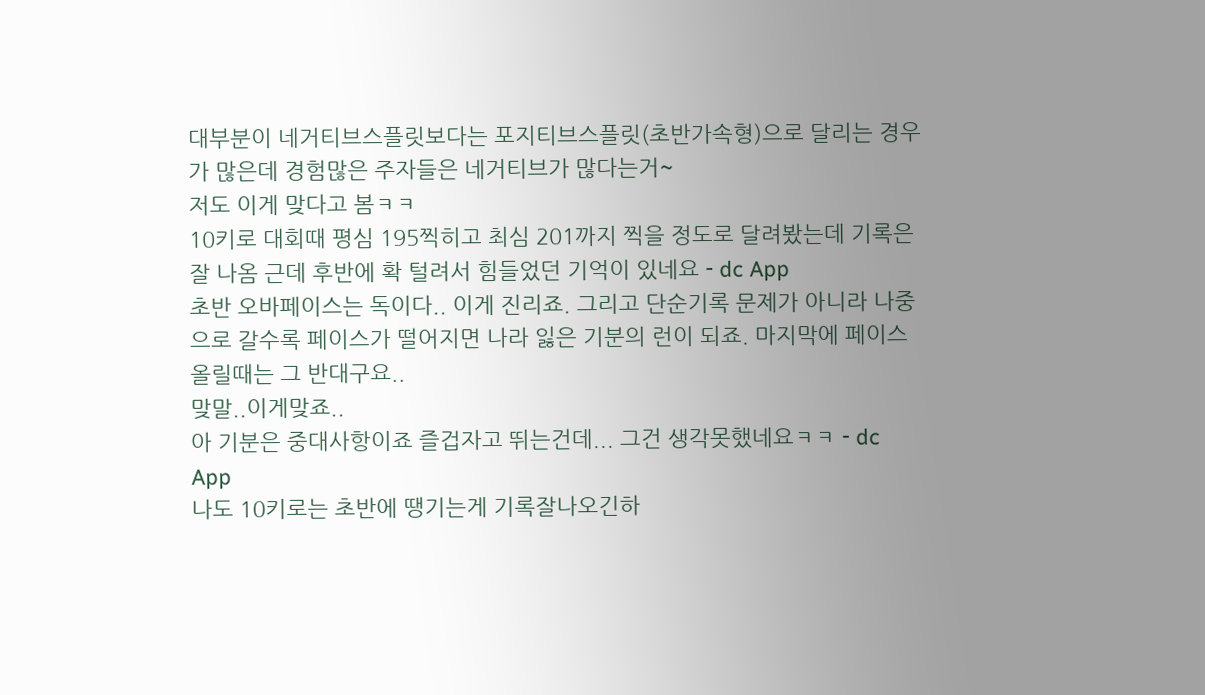대부분이 네거티브스플릿보다는 포지티브스플릿(초반가속형)으로 달리는 경우가 많은데 경험많은 주자들은 네거티브가 많다는거~
저도 이게 맞다고 봄ㅋㅋ
10키로 대회때 평심 195찍히고 최심 201까지 찍을 정도로 달려봤는데 기록은 잘 나옴 근데 후반에 확 털려서 힘들었던 기억이 있네요 - dc App
초반 오바페이스는 독이다.. 이게 진리죠. 그리고 단순기록 문제가 아니라 나중으로 갈수록 페이스가 떨어지면 나라 잃은 기분의 런이 되죠. 마지막에 페이스 올릴때는 그 반대구요..
맞말..이게맞죠..
아 기분은 중대사항이죠 즐겁자고 뛰는건데... 그건 생각못했네요ㅋㅋ - dc App
나도 10키로는 초반에 땡기는게 기록잘나오긴하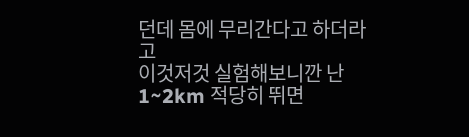던데 몸에 무리간다고 하더라고
이것저것 실험해보니깐 난 1~2km 적당히 뛰면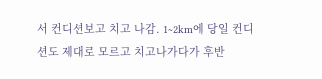서 컨디션보고 치고 나감. 1~2km에 당일 컨디션도 제대로 모르고 치고나가다가 후반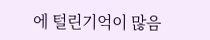에 털린기억이 많음